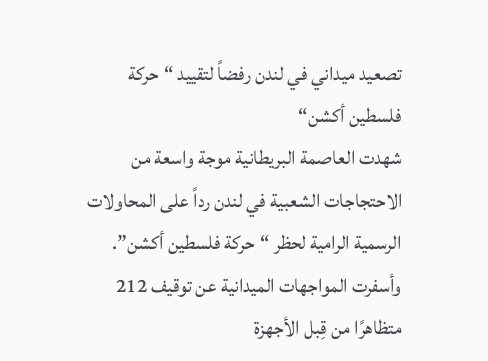تصعيد ميداني في لندن رفضاً لتقييد “حركة فلسطين أكشن“
شهدت العاصمة البريطانية موجة واسعة من الاحتجاجات الشعبية في لندن رداً على المحاولات الرسمية الرامية لحظر “حركة فلسطين أكشن”. وأسفرت المواجهات الميدانية عن توقيف 212 متظاهرًا من قِبل الأجهزة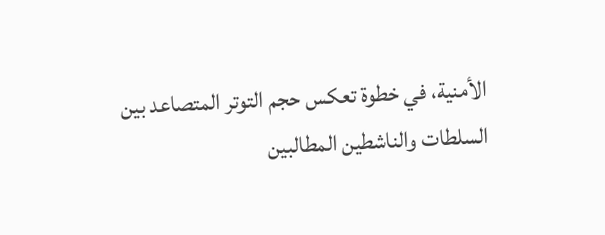الأمنية، في خطوة تعكس حجم التوتر المتصاعد بين السلطات والناشطين المطالبين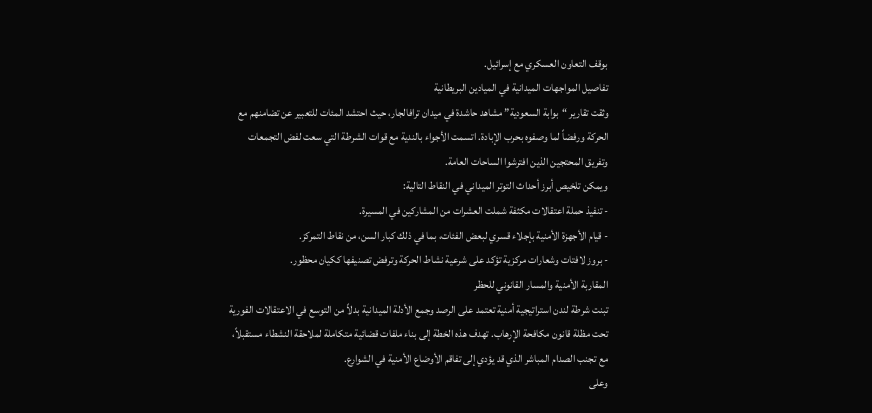بوقف التعاون العسكري مع إسرائيل.
تفاصيل المواجهات الميدانية في الميادين البريطانية
وثقت تقارير “بوابة السعودية” مشاهد حاشدة في ميدان ترافالجار، حيث احتشد المئات للتعبير عن تضامنهم مع الحركة ورفضاً لما وصفوه بحرب الإبادة. اتسمت الأجواء بالندية مع قوات الشرطة التي سعت لفض التجمعات وتفريق المحتجين الذين افترشوا الساحات العامة.
ويمكن تلخيص أبرز أحداث التوتر الميداني في النقاط التالية:
- تنفيذ حملة اعتقالات مكثفة شملت العشرات من المشاركين في المسيرة.
- قيام الأجهزة الأمنية بإجلاء قسري لبعض الفئات، بما في ذلك كبار السن، من نقاط التمركز.
- بروز لافتات وشعارات مركزية تؤكد على شرعية نشاط الحركة وترفض تصنيفها ككيان محظور.
المقاربة الأمنية والمسار القانوني للحظر
تبنت شرطة لندن استراتيجية أمنية تعتمد على الرصد وجمع الأدلة الميدانية بدلاً من التوسع في الاعتقالات الفورية تحت مظلة قانون مكافحة الإرهاب. تهدف هذه الخطة إلى بناء ملفات قضائية متكاملة لملاحقة النشطاء مستقبلاً، مع تجنب الصدام المباشر الذي قد يؤدي إلى تفاقم الأوضاع الأمنية في الشوارع.
وعلى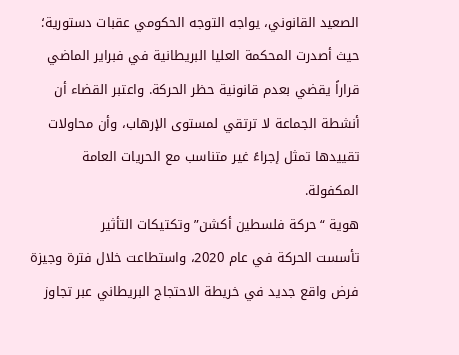الصعيد القانوني، يواجه التوجه الحكومي عقبات دستورية؛ حيث أصدرت المحكمة العليا البريطانية في فبراير الماضي قراراً يقضي بعدم قانونية حظر الحركة. واعتبر القضاء أن أنشطة الجماعة لا ترتقي لمستوى الإرهاب، وأن محاولات تقييدها تمثل إجراءً غير متناسب مع الحريات العامة المكفولة.
هوية “حركة فلسطين أكشن” وتكتيكات التأثير
تأسست الحركة في عام 2020، واستطاعت خلال فترة وجيزة فرض واقع جديد في خريطة الاحتجاج البريطاني عبر تجاوز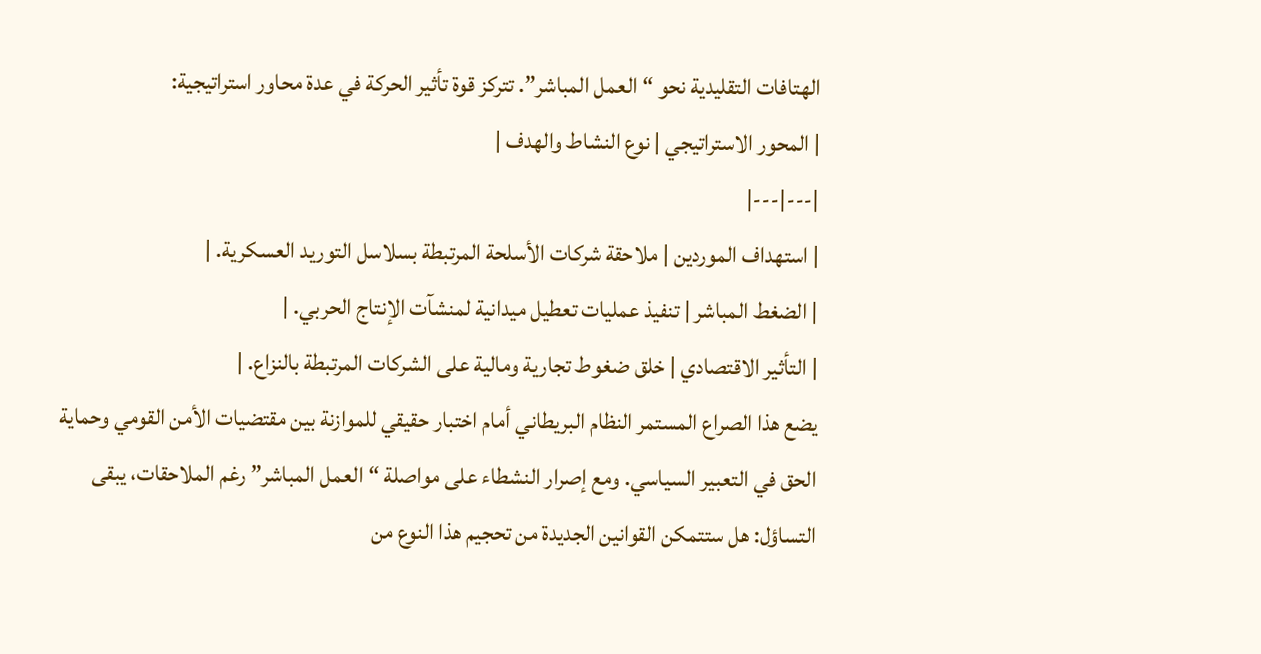الهتافات التقليدية نحو “العمل المباشر”. تتركز قوة تأثير الحركة في عدة محاور استراتيجية:
| المحور الاستراتيجي | نوع النشاط والهدف |
|---|---|
| استهداف الموردين | ملاحقة شركات الأسلحة المرتبطة بسلاسل التوريد العسكرية. |
| الضغط المباشر | تنفيذ عمليات تعطيل ميدانية لمنشآت الإنتاج الحربي. |
| التأثير الاقتصادي | خلق ضغوط تجارية ومالية على الشركات المرتبطة بالنزاع. |
يضع هذا الصراع المستمر النظام البريطاني أمام اختبار حقيقي للموازنة بين مقتضيات الأمن القومي وحماية الحق في التعبير السياسي. ومع إصرار النشطاء على مواصلة “العمل المباشر” رغم الملاحقات، يبقى التساؤل: هل ستتمكن القوانين الجديدة من تحجيم هذا النوع من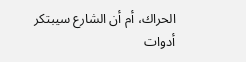الحراك، أم أن الشارع سيبتكر أدوات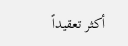أكثر تعقيداً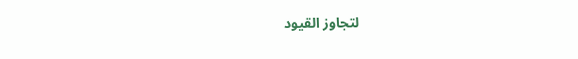لتجاوز القيود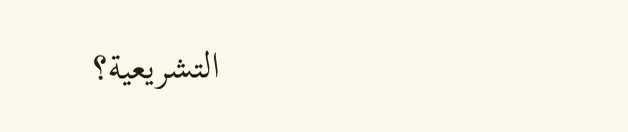التشريعية؟